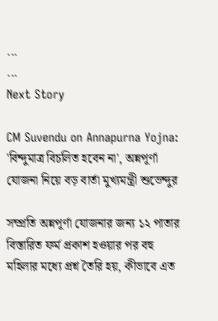...
...
Next Story

CM Suvendu on Annapurna Yojna: 'বিন্দুমাত্র বিচলিত হবেন না', অন্নপূর্ণা যোজনা নিয়ে বড় বার্তা মুখ্যমন্ত্রী শুভেন্দুর

সম্প্রতি অন্নপূর্ণা যোজনার জন্য ১২ পাতার বিস্তারিত ফর্ম প্রকাশ হওয়ার পর বহু মহিলার মধ্যে প্রশ্ন তৈরি হয়, কীভাবে এত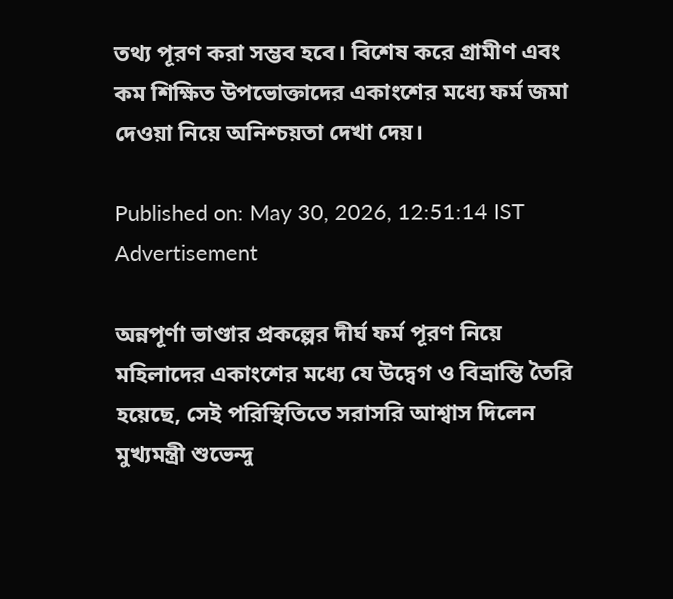তথ্য পূরণ করা সম্ভব হবে। বিশেষ করে গ্রামীণ এবং কম শিক্ষিত উপভোক্তাদের একাংশের মধ্যে ফর্ম জমা দেওয়া নিয়ে অনিশ্চয়তা দেখা দেয়।

Published on: May 30, 2026, 12:51:14 IST
Advertisement

অন্নপূর্ণা ভাণ্ডার প্রকল্পের দীর্ঘ ফর্ম পূরণ নিয়ে মহিলাদের একাংশের মধ্যে যে উদ্বেগ ও বিভ্রান্তি তৈরি হয়েছে, সেই পরিস্থিতিতে সরাসরি আশ্বাস দিলেন মুখ্যমন্ত্রী শুভেন্দু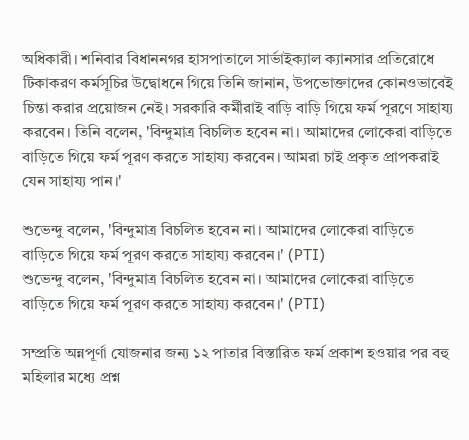অধিকারী। শনিবার বিধাননগর হাসপাতালে সার্ভাইক্যাল ক্যানসার প্রতিরোধে টিকাকরণ কর্মসূচির উদ্বোধনে গিয়ে তিনি জানান, উপভোক্তাদের কোনওভাবেই চিন্তা করার প্রয়োজন নেই। সরকারি কর্মীরাই বাড়ি বাড়ি গিয়ে ফর্ম পূরণে সাহায্য করবেন। তিনি বলেন, 'বিন্দুমাত্র বিচলিত হবেন না। আমাদের লোকেরা বাড়িতে বাড়িতে গিয়ে ফর্ম পূরণ করতে সাহায্য করবেন। আমরা চাই প্রকৃত প্রাপকরাই যেন সাহায্য পান।'

শুভেন্দু বলেন, 'বিন্দুমাত্র বিচলিত হবেন না। আমাদের লোকেরা বাড়িতে বাড়িতে গিয়ে ফর্ম পূরণ করতে সাহায্য করবেন।' (PTI)
শুভেন্দু বলেন, 'বিন্দুমাত্র বিচলিত হবেন না। আমাদের লোকেরা বাড়িতে বাড়িতে গিয়ে ফর্ম পূরণ করতে সাহায্য করবেন।' (PTI)

সম্প্রতি অন্নপূর্ণা যোজনার জন্য ১২ পাতার বিস্তারিত ফর্ম প্রকাশ হওয়ার পর বহু মহিলার মধ্যে প্রশ্ন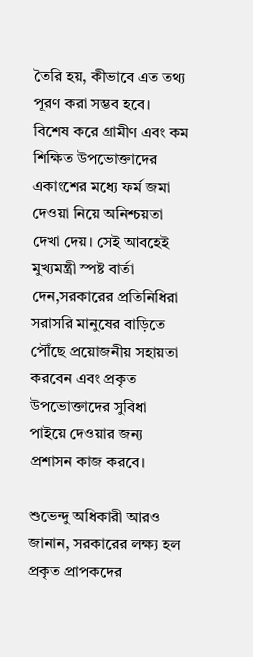তৈরি হয়, কীভাবে এত তথ্য পূরণ করা সম্ভব হবে। বিশেষ করে গ্রামীণ এবং কম শিক্ষিত উপভোক্তাদের একাংশের মধ্যে ফর্ম জমা দেওয়া নিয়ে অনিশ্চয়তা দেখা দেয়। সেই আবহেই মুখ্যমন্ত্রী স্পষ্ট বার্তা দেন,সরকারের প্রতিনিধিরা সরাসরি মানুষের বাড়িতে পৌঁছে প্রয়োজনীয় সহায়তা করবেন এবং প্রকৃত উপভোক্তাদের সুবিধা পাইয়ে দেওয়ার জন্য প্রশাসন কাজ করবে।

শুভেন্দু অধিকারী আরও জানান, সরকারের লক্ষ্য হল প্রকৃত প্রাপকদের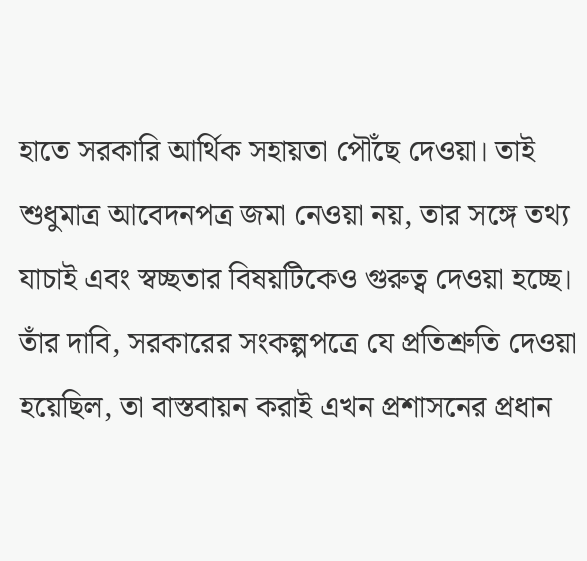হাতে সরকারি আর্থিক সহায়তা পৌঁছে দেওয়া। তাই শুধুমাত্র আবেদনপত্র জমা নেওয়া নয়, তার সঙ্গে তথ্য যাচাই এবং স্বচ্ছতার বিষয়টিকেও গুরুত্ব দেওয়া হচ্ছে। তাঁর দাবি, সরকারের সংকল্পপত্রে যে প্রতিশ্রুতি দেওয়া হয়েছিল, তা বাস্তবায়ন করাই এখন প্রশাসনের প্রধান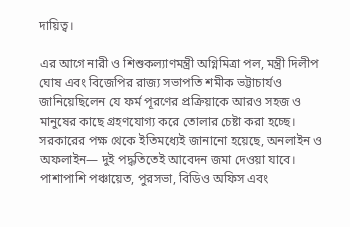দায়িত্ব।

এর আগে নারী ও শিশুকল্যাণমন্ত্রী অগ্নিমিত্রা পল, মন্ত্রী দিলীপ ঘোষ এবং বিজেপির রাজ্য সভাপতি শমীক ভট্টাচার্যও জানিয়েছিলেন যে ফর্ম পূরণের প্রক্রিয়াকে আরও সহজ ও মানুষের কাছে গ্রহণযোগ্য করে তোলার চেষ্টা করা হচ্ছে। সরকারের পক্ষ থেকে ইতিমধ্যেই জানানো হয়েছে, অনলাইন ও অফলাইন— দুই পদ্ধতিতেই আবেদন জমা দেওয়া যাবে। পাশাপাশি পঞ্চায়েত, পুরসভা, বিডিও অফিস এবং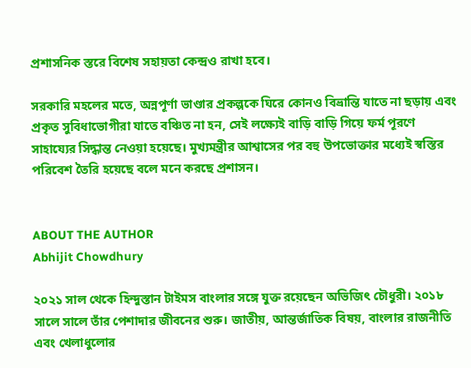প্রশাসনিক স্তরে বিশেষ সহায়তা কেন্দ্রও রাখা হবে।

সরকারি মহলের মতে, অন্নপূর্ণা ভাণ্ডার প্রকল্পকে ঘিরে কোনও বিভ্রান্তি যাতে না ছড়ায় এবং প্রকৃত সুবিধাভোগীরা যাতে বঞ্চিত না হন, সেই লক্ষ্যেই বাড়ি বাড়ি গিয়ে ফর্ম পূরণে সাহায্যের সিদ্ধান্ত নেওয়া হয়েছে। মুখ্যমন্ত্রীর আশ্বাসের পর বহু উপভোক্তার মধ্যেই স্বস্তির পরিবেশ তৈরি হয়েছে বলে মনে করছে প্রশাসন।


ABOUT THE AUTHOR
Abhijit Chowdhury

২০২১ সাল থেকে হিন্দুস্তান টাইমস বাংলার সঙ্গে যুক্ত রয়েছেন অভিজিৎ চৌধুরী। ২০১৮ সালে সালে তাঁর পেশাদার জীবনের শুরু। জাতীয়, আন্তর্জাতিক বিষয়, বাংলার রাজনীতি এবং খেলাধুলোর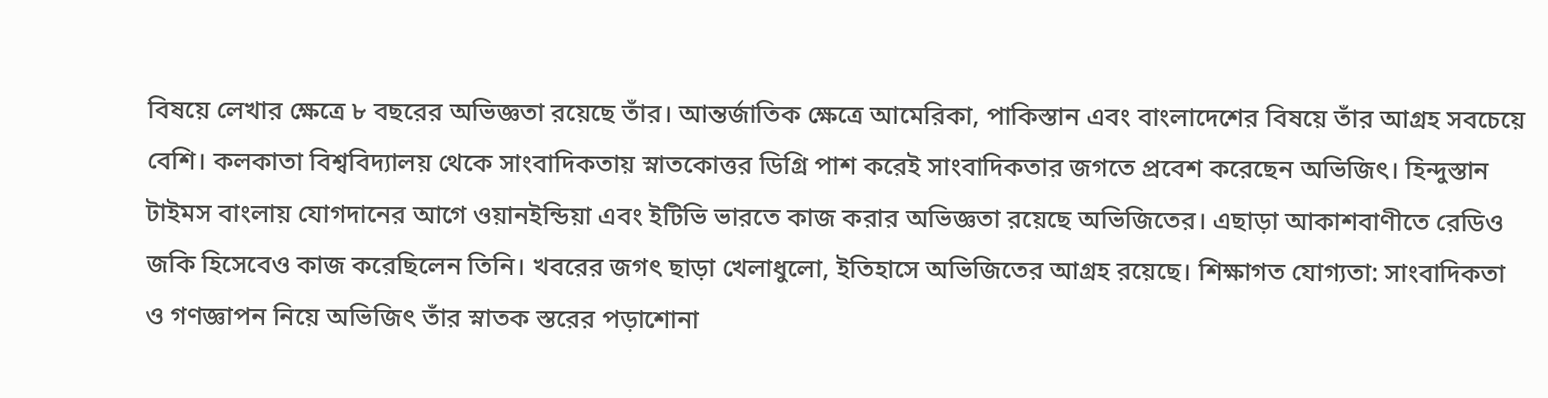বিষয়ে লেখার ক্ষেত্রে ৮ বছরের অভিজ্ঞতা রয়েছে তাঁর। আন্তর্জাতিক ক্ষেত্রে আমেরিকা, পাকিস্তান এবং বাংলাদেশের বিষয়ে তাঁর আগ্রহ সবচেয়ে বেশি। কলকাতা বিশ্ববিদ্যালয় থেকে সাংবাদিকতায় স্নাতকোত্তর ডিগ্রি পাশ করেই সাংবাদিকতার জগতে প্রবেশ করেছেন অভিজিৎ। হিন্দুস্তান টাইমস বাংলায় যোগদানের আগে ওয়ানইন্ডিয়া এবং ইটিভি ভারতে কাজ করার অভিজ্ঞতা রয়েছে অভিজিতের। এছাড়া আকাশবাণীতে রেডিও জকি হিসেবেও কাজ করেছিলেন তিনি। খবরের জগৎ ছাড়া খেলাধুলো, ইতিহাসে অভিজিতের আগ্রহ রয়েছে। শিক্ষাগত যোগ্যতা: সাংবাদিকতা ও গণজ্ঞাপন নিয়ে অভিজিৎ তাঁর স্নাতক স্তরের পড়াশোনা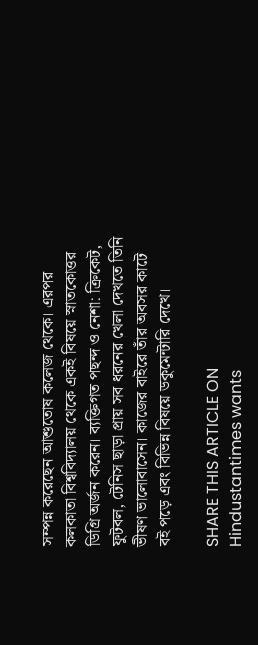সম্পন্ন করেছেন আশুতোষ কলেজ থেকে। এরপর কলকাতা বিশ্ববিদ্যালয় থেকে একই বিষয়ে স্নাতকোত্তর ডিগ্রি অর্জন করেন। ব্যক্তিগত পছন্দ ও নেশা: ক্রিকেট, ফুটবল, টেনিস ছাড়া প্রায় সব ধরনের খেলা দেখতে তিনি ভীষণ ভালোবাসেন। কাজের বাইরে তাঁর অবসর কাটে বই পড়ে এবং বিভিন্ন বিষয়ে ডকুমেন্টারি দেখে।

SHARE THIS ARTICLE ON
Hindustantimes wants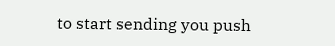to start sending you push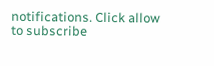notifications. Click allow to subscribe